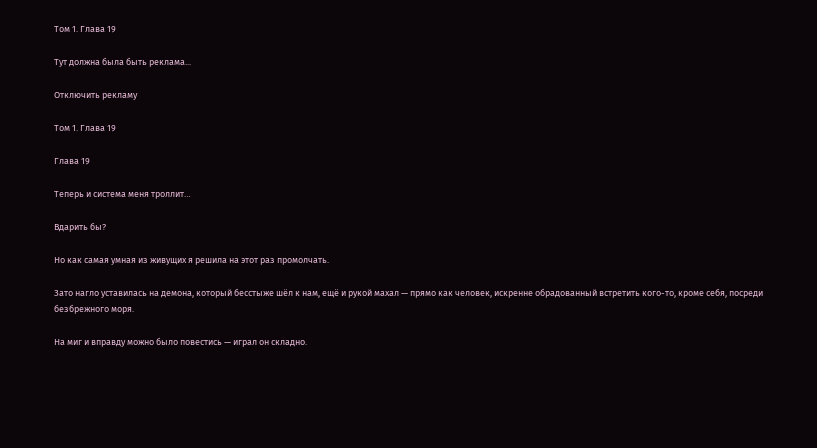Том 1. Глава 19

Тут должна была быть реклама...

Отключить рекламу

Том 1. Глава 19

Глава 19

Теперь и система меня троллит…

Вдарить бы?

Но как самая умная из живущих я решила на этот раз промолчать.

Зато нагло уставилась на демона, который бесстыже шёл к нам, ещё и рукой махал — прямо как человек, искренне обрадованный встретить кого-то, кроме себя, посреди безбрежного моря.

На миг и вправду можно было повестись — играл он складно.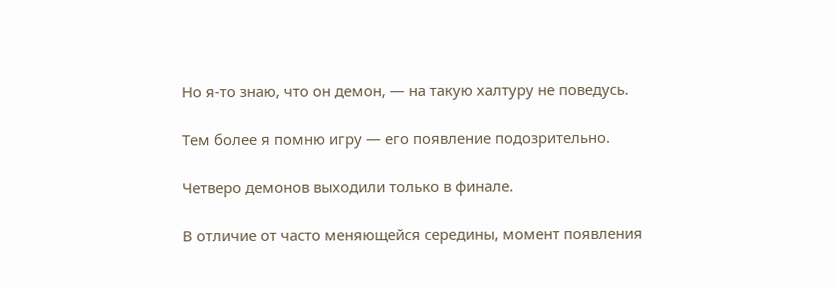Но я-то знаю, что он демон, — на такую халтуру не поведусь.

Тем более я помню игру — его появление подозрительно.

Четверо демонов выходили только в финале.

В отличие от часто меняющейся середины, момент появления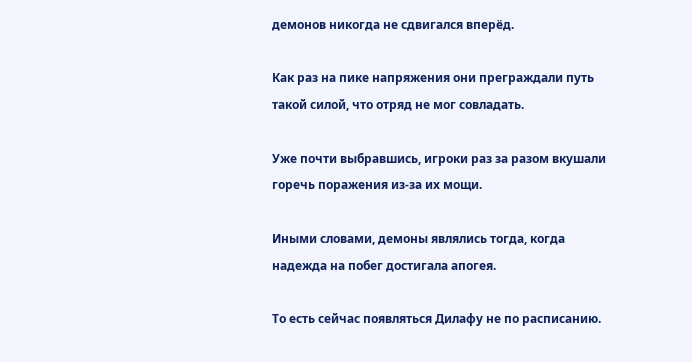демонов никогда не сдвигался вперёд.

Как раз на пике напряжения они преграждали путь такой силой, что отряд не мог совладать.

Уже почти выбравшись, игроки раз за разом вкушали горечь поражения из-за их мощи.

Иными словами, демоны являлись тогда, когда надежда на побег достигала апогея.

То есть сейчас появляться Дилафу не по расписанию.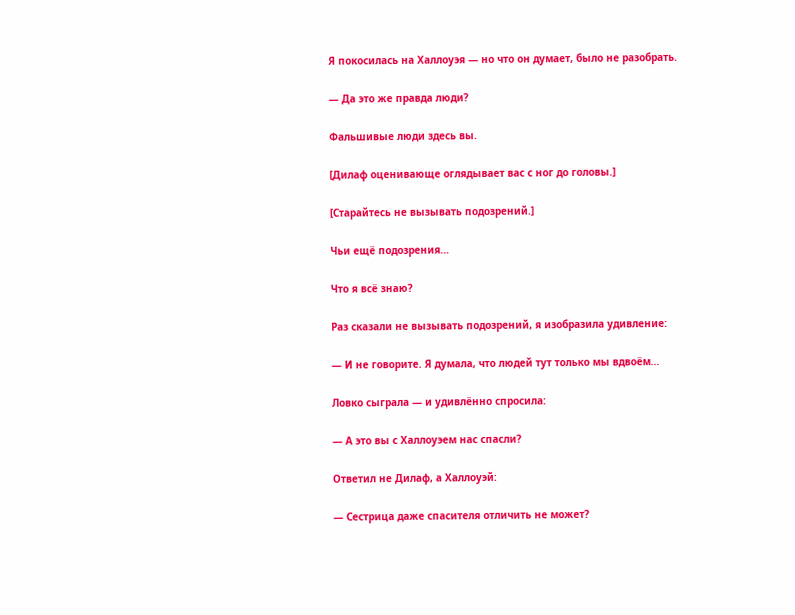Я покосилась на Халлоуэя — но что он думает, было не разобрать.

— Да это же правда люди?

Фальшивые люди здесь вы.

[Дилаф оценивающе оглядывает вас с ног до головы.]

[Старайтесь не вызывать подозрений.]

Чьи ещё подозрения…

Что я всё знаю?

Раз сказали не вызывать подозрений, я изобразила удивление:

— И не говорите. Я думала, что людей тут только мы вдвоём…

Ловко сыграла — и удивлённо спросила:

— А это вы с Халлоуэем нас спасли?

Ответил не Дилаф, а Халлоуэй:

— Сестрица даже спасителя отличить не может?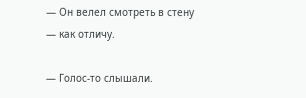— Он велел смотреть в стену — как отличу.

— Голос-то слышали.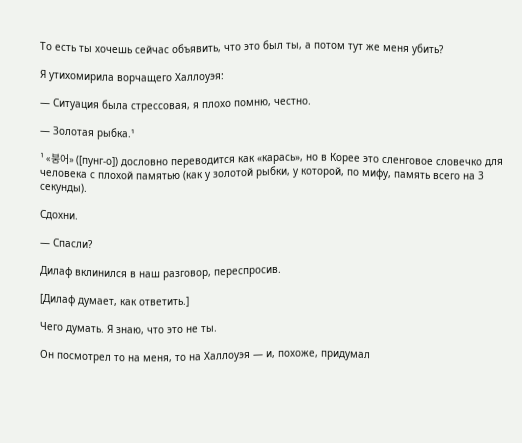То есть ты хочешь сейчас объявить, что это был ты, а потом тут же меня убить?

Я утихомирила ворчащего Халлоуэя:

— Ситуация была стрессовая, я плохо помню, честно.

— Золотая рыбка.¹

¹ «붕어» ([пунг-о]) дословно переводится как «карась», но в Корее это сленговое словечко для человека с плохой памятью (как у золотой рыбки, у которой, по мифу, память всего на 3 секунды).

Сдохни.

— Спасли?

Дилаф вклинился в наш разговор, переспросив.

[Дилаф думает, как ответить.]

Чего думать. Я знаю, что это не ты.

Он посмотрел то на меня, то на Халлоуэя — и, похоже, придумал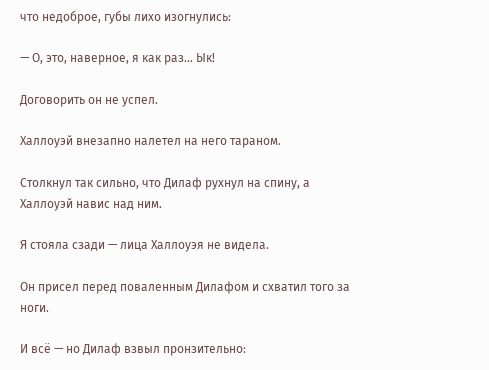что недоброе, губы лихо изогнулись:

— О, это, наверное, я как раз… Ык!

Договорить он не успел.

Халлоуэй внезапно налетел на него тараном.

Столкнул так сильно, что Дилаф рухнул на спину, а Халлоуэй навис над ним.

Я стояла сзади — лица Халлоуэя не видела.

Он присел перед поваленным Дилафом и схватил того за ноги.

И всё — но Дилаф взвыл пронзительно: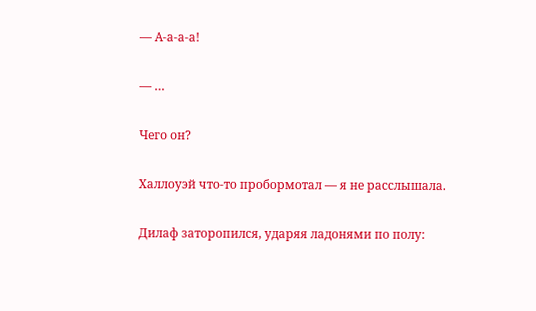— А-а-а-а!

— …

Чего он?

Халлоуэй что-то пробормотал — я не расслышала.

Дилаф заторопился, ударяя ладонями по полу: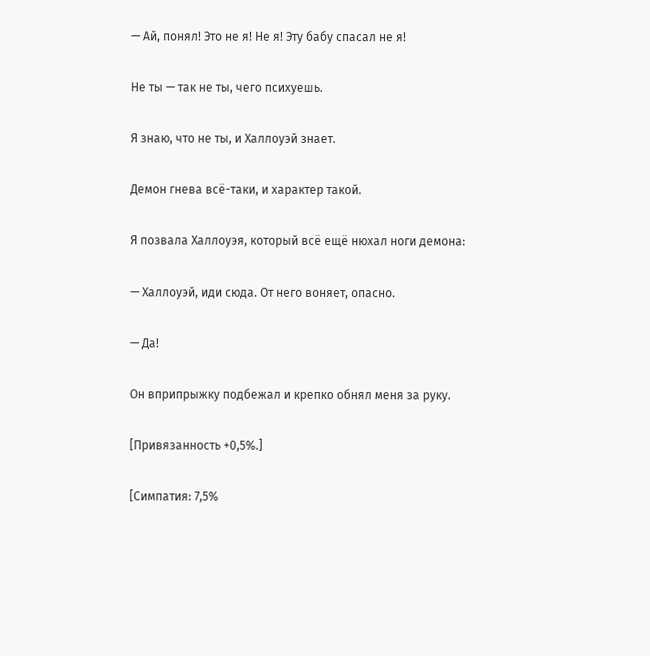— Ай, понял! Это не я! Не я! Эту бабу спасал не я!

Не ты — так не ты, чего психуешь.

Я знаю, что не ты, и Халлоуэй знает.

Демон гнева всё-таки, и характер такой.

Я позвала Халлоуэя, который всё ещё нюхал ноги демона:

— Халлоуэй, иди сюда. От него воняет, опасно.

— Да!

Он вприпрыжку подбежал и крепко обнял меня за руку.

[Привязанность +0,5%.]

[Симпатия: 7,5%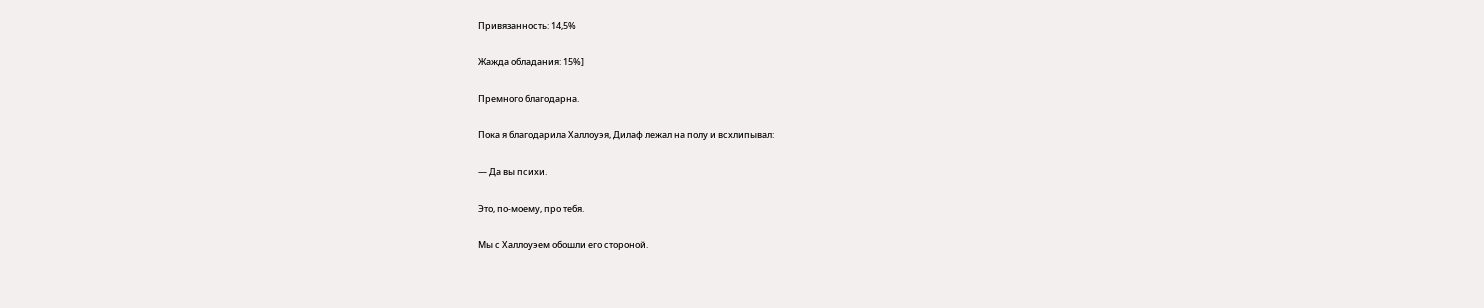Привязанность: 14,5%

Жажда обладания: 15%]

Премного благодарна.

Пока я благодарила Халлоуэя, Дилаф лежал на полу и всхлипывал:

— Да вы психи.

Это, по-моему, про тебя.

Мы с Халлоуэем обошли его стороной.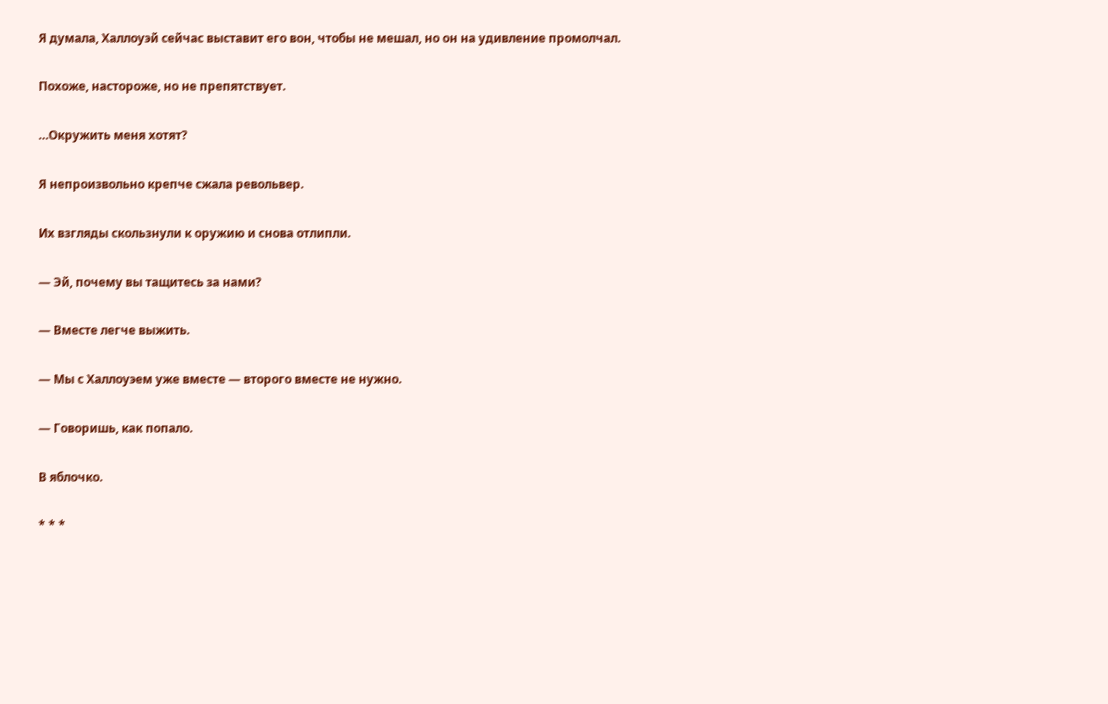Я думала, Халлоуэй сейчас выставит его вон, чтобы не мешал, но он на удивление промолчал.

Похоже, настороже, но не препятствует.

…Окружить меня хотят?

Я непроизвольно крепче сжала револьвер.

Их взгляды скользнули к оружию и снова отлипли.

— Эй, почему вы тащитесь за нами?

— Вместе легче выжить.

— Мы с Халлоуэем уже вместе — второго вместе не нужно.

— Говоришь, как попало.

В яблочко.

* * *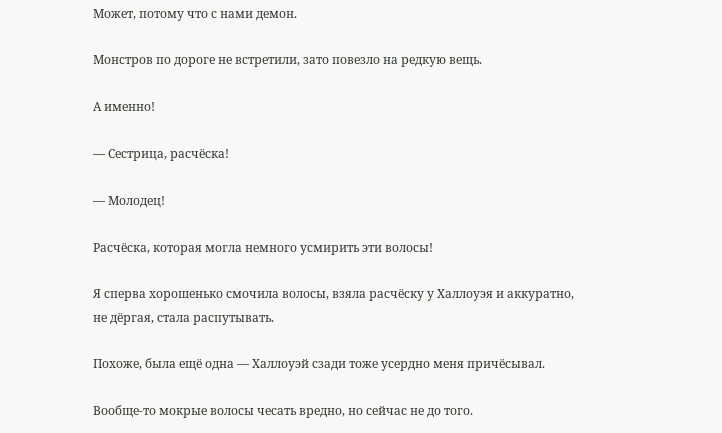Может, потому что с нами демон.

Монстров по дороге не встретили, зато повезло на редкую вещь.

А именно!

— Сестрица, расчёска!

— Молодец!

Расчёска, которая могла немного усмирить эти волосы!

Я сперва хорошенько смочила волосы, взяла расчёску у Халлоуэя и аккуратно, не дёргая, стала распутывать.

Похоже, была ещё одна — Халлоуэй сзади тоже усердно меня причёсывал.

Вообще-то мокрые волосы чесать вредно, но сейчас не до того.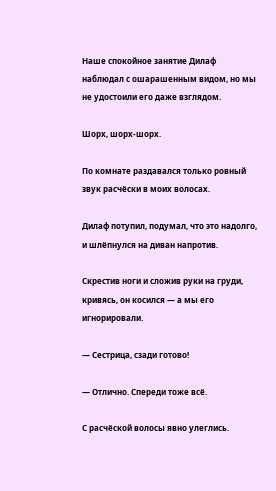Наше спокойное занятие Дилаф наблюдал с ошарашенным видом, но мы не удостоили его даже взглядом.

Шорх, шорх-шорх.

По комнате раздавался только ровный звук расчёски в моих волосах.

Дилаф потупил, подумал, что это надолго, и шлёпнулся на диван напротив.

Скрестив ноги и сложив руки на груди, кривясь, он косился — а мы его игнорировали.

— Сестрица, сзади готово!

— Отлично. Спереди тоже всё.

С расчёской волосы явно улеглись.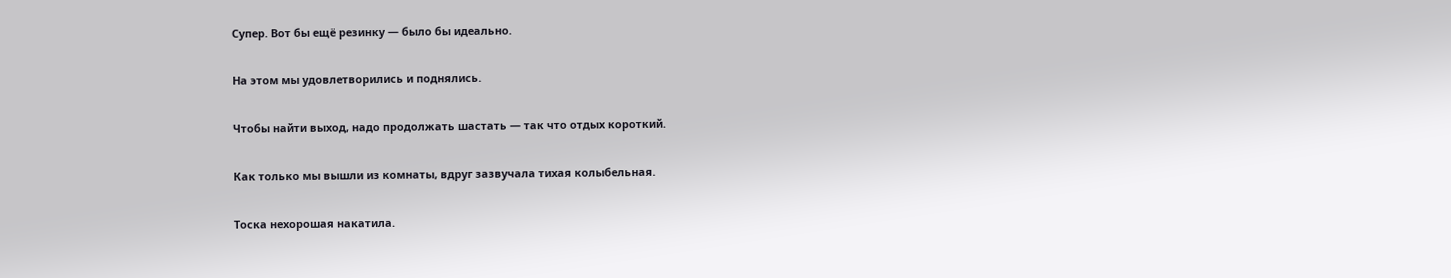Супер. Вот бы ещё резинку — было бы идеально.

На этом мы удовлетворились и поднялись.

Чтобы найти выход, надо продолжать шастать — так что отдых короткий.

Как только мы вышли из комнаты, вдруг зазвучала тихая колыбельная.

Тоска нехорошая накатила.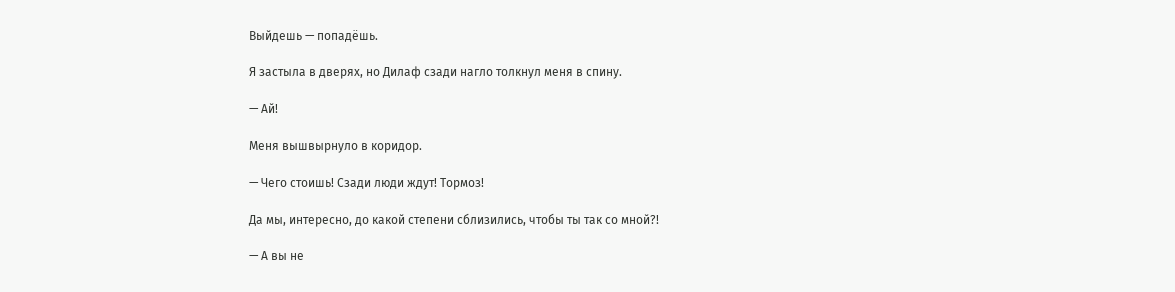Выйдешь — попадёшь.

Я застыла в дверях, но Дилаф сзади нагло толкнул меня в спину.

— Ай!

Меня вышвырнуло в коридор.

— Чего стоишь! Сзади люди ждут! Тормоз!

Да мы, интересно, до какой степени сблизились, чтобы ты так со мной?!

— А вы не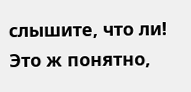слышите, что ли! Это ж понятно,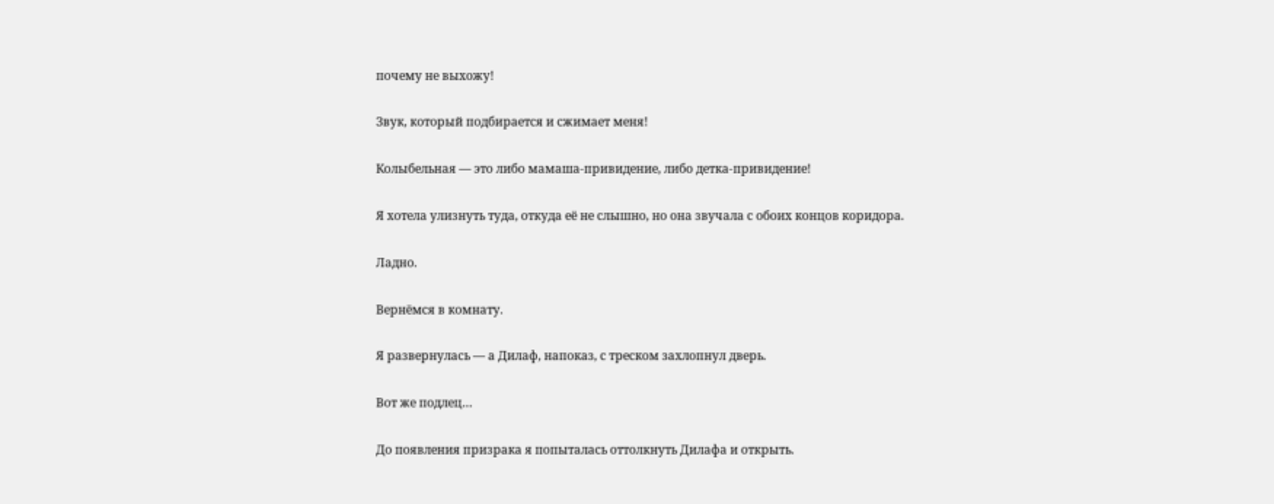почему не выхожу!

Звук, который подбирается и сжимает меня!

Колыбельная — это либо мамаша-привидение, либо детка-привидение!

Я хотела улизнуть туда, откуда её не слышно, но она звучала с обоих концов коридора.

Ладно.

Вернёмся в комнату.

Я развернулась — а Дилаф, напоказ, с треском захлопнул дверь.

Вот же подлец…

До появления призрака я попыталась оттолкнуть Дилафа и открыть.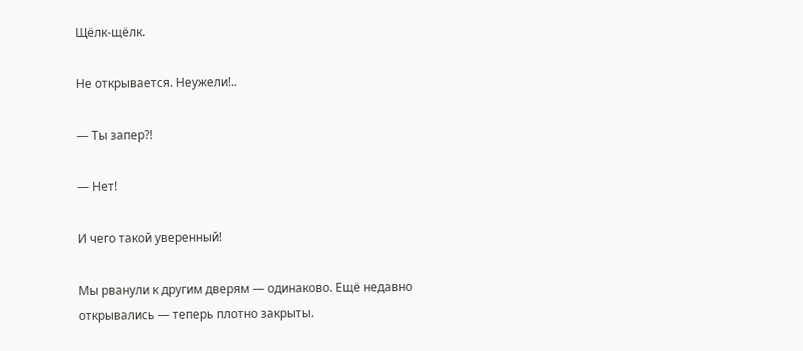Щёлк-щёлк.

Не открывается. Неужели!..

— Ты запер?!

— Нет!

И чего такой уверенный!

Мы рванули к другим дверям — одинаково. Ещё недавно открывались — теперь плотно закрыты.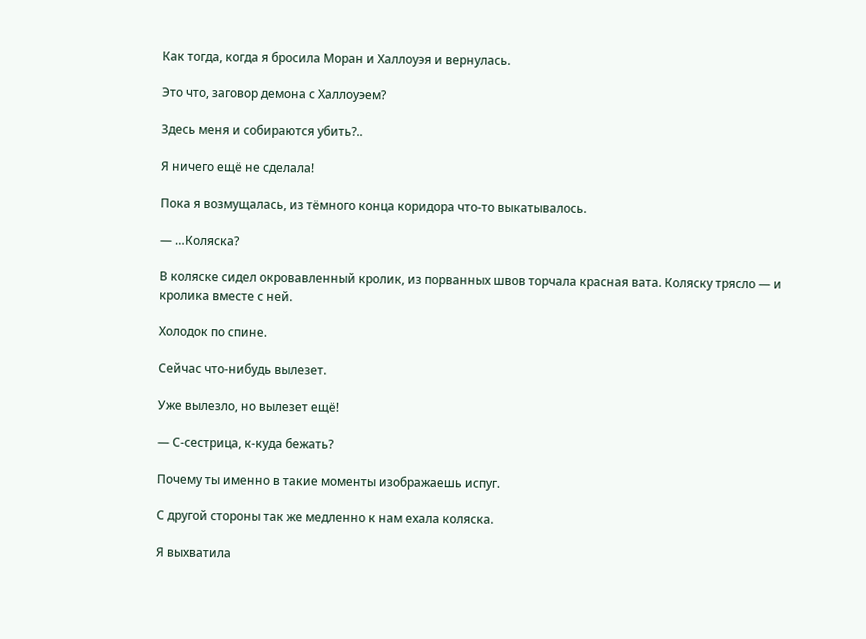Как тогда, когда я бросила Моран и Халлоуэя и вернулась.

Это что, заговор демона с Халлоуэем?

Здесь меня и собираются убить?..

Я ничего ещё не сделала!

Пока я возмущалась, из тёмного конца коридора что-то выкатывалось.

— …Коляска?

В коляске сидел окровавленный кролик, из порванных швов торчала красная вата. Коляску трясло — и кролика вместе с ней.

Холодок по спине.

Сейчас что-нибудь вылезет.

Уже вылезло, но вылезет ещё!

— С-сестрица, к-куда бежать?

Почему ты именно в такие моменты изображаешь испуг.

С другой стороны так же медленно к нам ехала коляска.

Я выхватила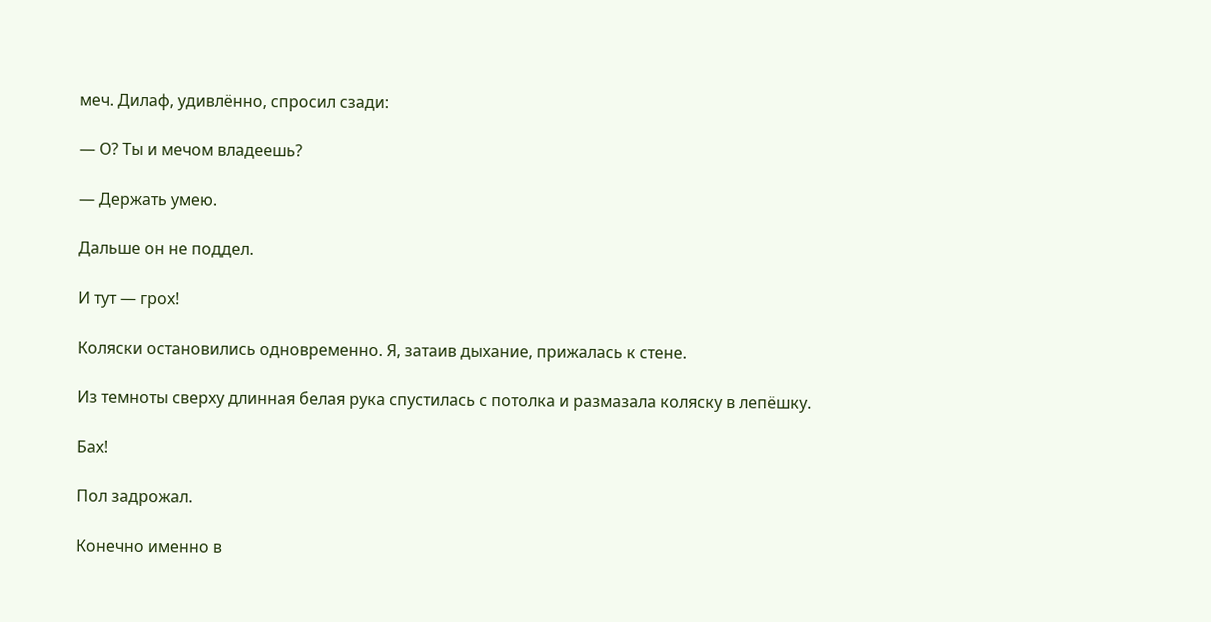меч. Дилаф, удивлённо, спросил сзади:

— О? Ты и мечом владеешь?

— Держать умею.

Дальше он не поддел.

И тут — грох!

Коляски остановились одновременно. Я, затаив дыхание, прижалась к стене.

Из темноты сверху длинная белая рука спустилась с потолка и размазала коляску в лепёшку.

Бах!

Пол задрожал.

Конечно именно в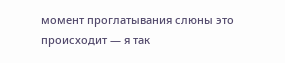момент проглатывания слюны это происходит — я так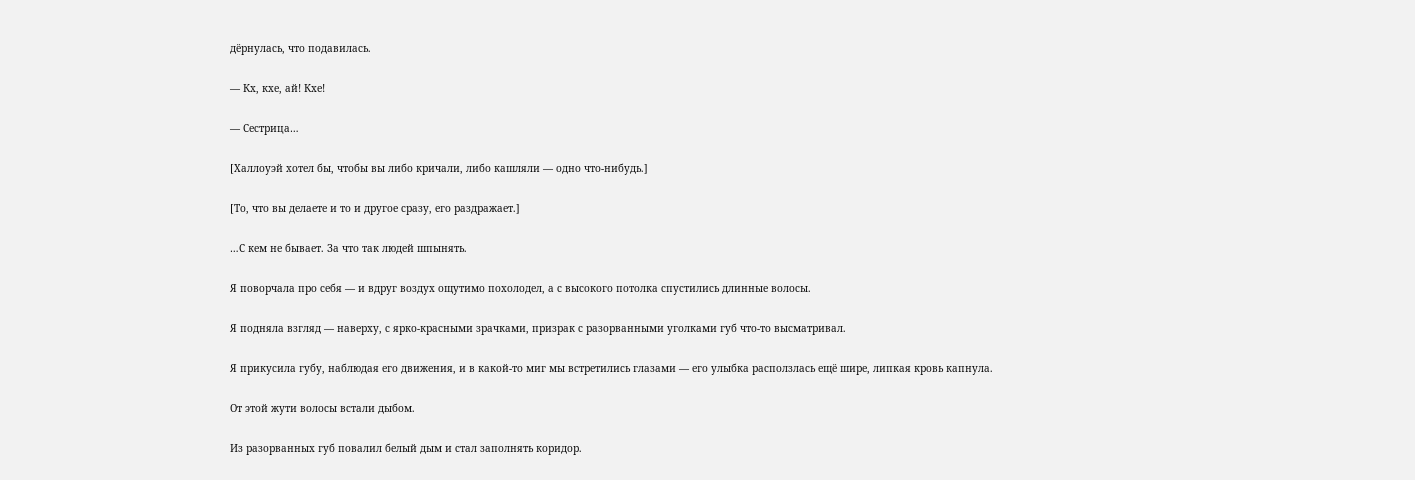дёрнулась, что подавилась.

— Кх, кхе, ай! Кхе!

— Сестрица…

[Халлоуэй хотел бы, чтобы вы либо кричали, либо кашляли — одно что-нибудь.]

[То, что вы делаете и то и другое сразу, его раздражает.]

…С кем не бывает. За что так людей шпынять.

Я поворчала про себя — и вдруг воздух ощутимо похолодел, а с высокого потолка спустились длинные волосы.

Я подняла взгляд — наверху, с ярко-красными зрачками, призрак с разорванными уголками губ что-то высматривал.

Я прикусила губу, наблюдая его движения, и в какой-то миг мы встретились глазами — его улыбка расползлась ещё шире, липкая кровь капнула.

От этой жути волосы встали дыбом.

Из разорванных губ повалил белый дым и стал заполнять коридор.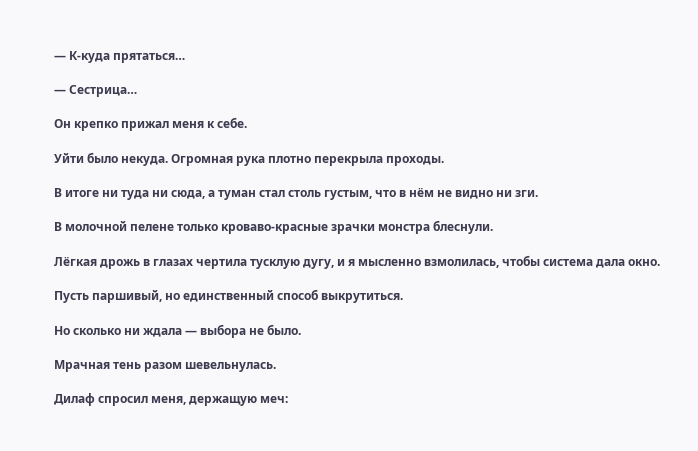— К-куда прятаться…

— Сестрица…

Он крепко прижал меня к себе.

Уйти было некуда. Огромная рука плотно перекрыла проходы.

В итоге ни туда ни сюда, а туман стал столь густым, что в нём не видно ни зги.

В молочной пелене только кроваво-красные зрачки монстра блеснули.

Лёгкая дрожь в глазах чертила тусклую дугу, и я мысленно взмолилась, чтобы система дала окно.

Пусть паршивый, но единственный способ выкрутиться.

Но сколько ни ждала — выбора не было.

Мрачная тень разом шевельнулась.

Дилаф спросил меня, держащую меч: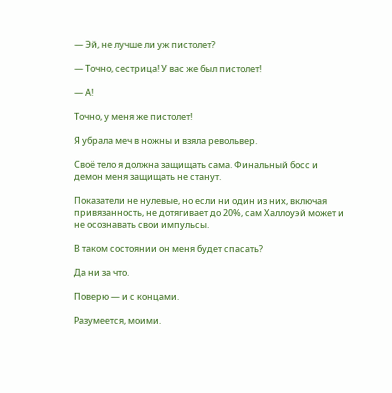— Эй, не лучше ли уж пистолет?

— Точно, сестрица! У вас же был пистолет!

— А!

Точно, у меня же пистолет!

Я убрала меч в ножны и взяла револьвер.

Своё тело я должна защищать сама. Финальный босс и демон меня защищать не станут.

Показатели не нулевые, но если ни один из них, включая привязанность, не дотягивает до 20%, сам Халлоуэй может и не осознавать свои импульсы.

В таком состоянии он меня будет спасать?

Да ни за что.

Поверю — и с концами.

Разумеется, моими.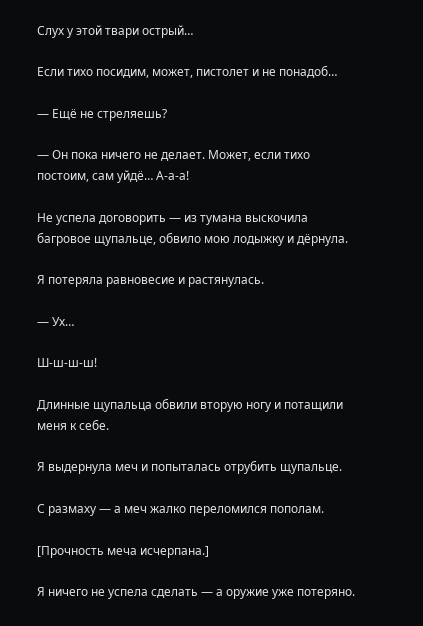Слух у этой твари острый…

Если тихо посидим, может, пистолет и не понадоб…

— Ещё не стреляешь?

— Он пока ничего не делает. Может, если тихо постоим, сам уйдё… А-а-а!

Не успела договорить — из тумана выскочила багровое щупальце, обвило мою лодыжку и дёрнула.

Я потеряла равновесие и растянулась.

— Ух…

Ш-ш-ш-ш!

Длинные щупальца обвили вторую ногу и потащили меня к себе.

Я выдернула меч и попыталась отрубить щупальце.

С размаху — а меч жалко переломился пополам.

[Прочность меча исчерпана.]

Я ничего не успела сделать — а оружие уже потеряно.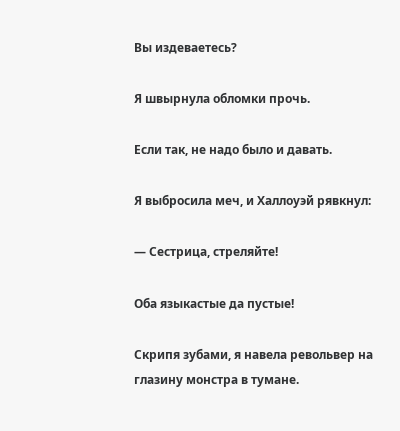Вы издеваетесь?

Я швырнула обломки прочь.

Если так, не надо было и давать.

Я выбросила меч, и Халлоуэй рявкнул:

— Сестрица, стреляйте!

Оба языкастые да пустые!

Скрипя зубами, я навела револьвер на глазину монстра в тумане.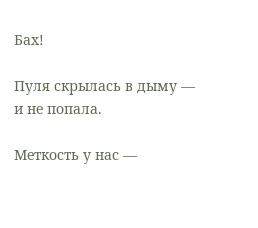Бах!

Пуля скрылась в дыму — и не попала.

Меткость у нас —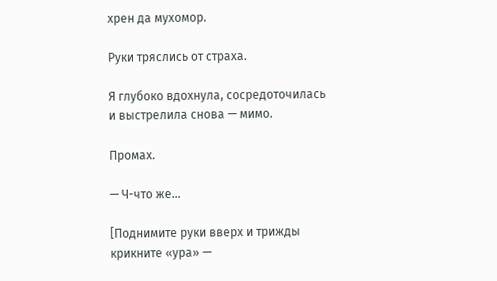хрен да мухомор.

Руки тряслись от страха.

Я глубоко вдохнула, сосредоточилась и выстрелила снова — мимо.

Промах.

— Ч-что же…

[Поднимите руки вверх и трижды крикните «ура» —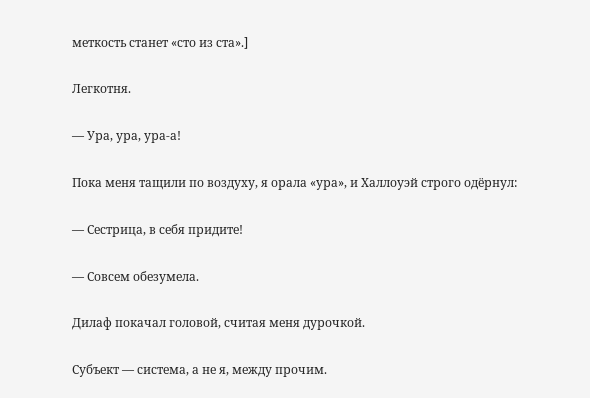меткость станет «сто из ста».]

Легкотня.

— Ура, ура, ура-а!

Пока меня тащили по воздуху, я орала «ура», и Халлоуэй строго одёрнул:

— Сестрица, в себя придите!

— Совсем обезумела.

Дилаф покачал головой, считая меня дурочкой.

Субъект — система, а не я, между прочим.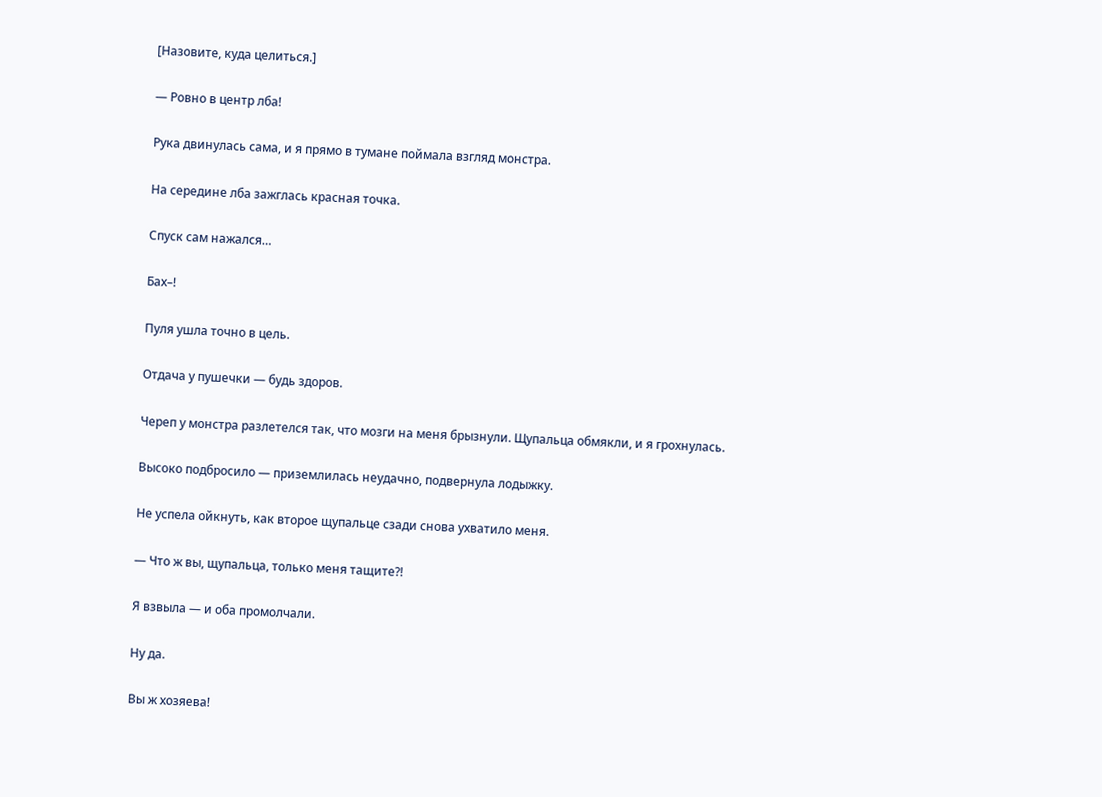[Назовите, куда целиться.]

— Ровно в центр лба!

Рука двинулась сама, и я прямо в тумане поймала взгляд монстра.

На середине лба зажглась красная точка.

Спуск сам нажался…

Бах–!

Пуля ушла точно в цель.

Отдача у пушечки — будь здоров.

Череп у монстра разлетелся так, что мозги на меня брызнули. Щупальца обмякли, и я грохнулась.

Высоко подбросило — приземлилась неудачно, подвернула лодыжку.

Не успела ойкнуть, как второе щупальце сзади снова ухватило меня.

— Что ж вы, щупальца, только меня тащите?!

Я взвыла — и оба промолчали.

Ну да.

Вы ж хозяева!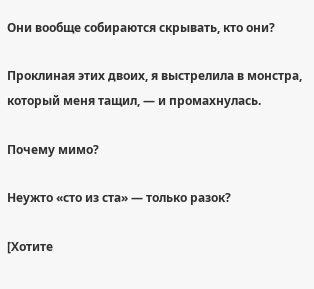Они вообще собираются скрывать, кто они?

Проклиная этих двоих, я выстрелила в монстра, который меня тащил, — и промахнулась.

Почему мимо?

Неужто «сто из ста» — только разок?

[Хотите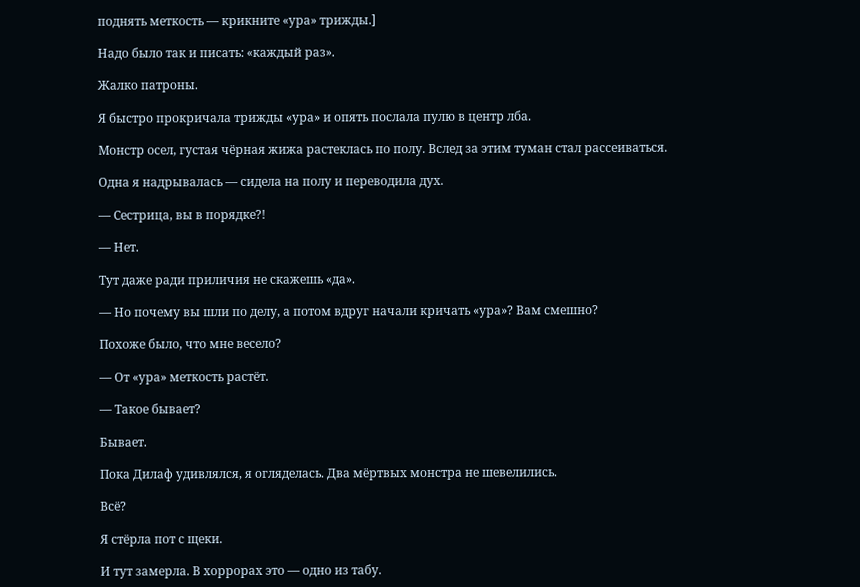поднять меткость — крикните «ура» трижды.]

Надо было так и писать: «каждый раз».

Жалко патроны.

Я быстро прокричала трижды «ура» и опять послала пулю в центр лба.

Монстр осел, густая чёрная жижа растеклась по полу. Вслед за этим туман стал рассеиваться.

Одна я надрывалась — сидела на полу и переводила дух.

— Сестрица, вы в порядке?!

— Нет.

Тут даже ради приличия не скажешь «да».

— Но почему вы шли по делу, а потом вдруг начали кричать «ура»? Вам смешно?

Похоже было, что мне весело?

— От «ура» меткость растёт.

— Такое бывает?

Бывает.

Пока Дилаф удивлялся, я огляделась. Два мёртвых монстра не шевелились.

Всё?

Я стёрла пот с щеки.

И тут замерла. В хоррорах это — одно из табу.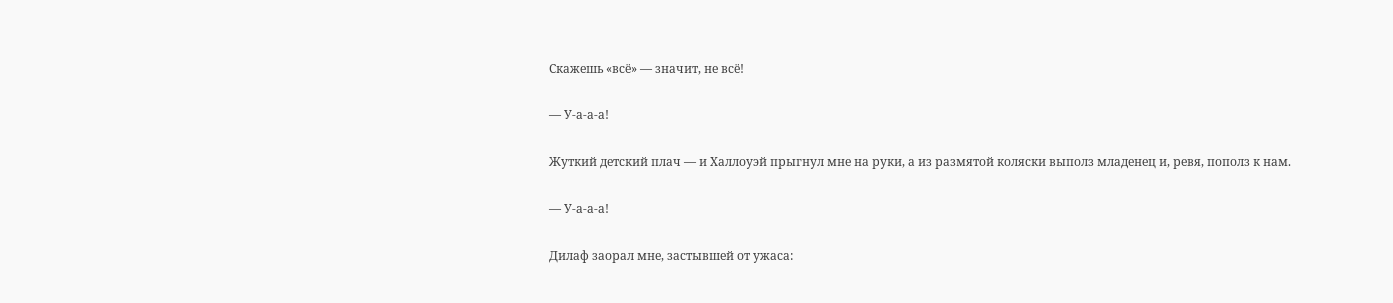Скажешь «всё» — значит, не всё!

— У-а-а-а!

Жуткий детский плач — и Халлоуэй прыгнул мне на руки, а из размятой коляски выполз младенец и, ревя, пополз к нам.

— У-а-а-а!

Дилаф заорал мне, застывшей от ужаса: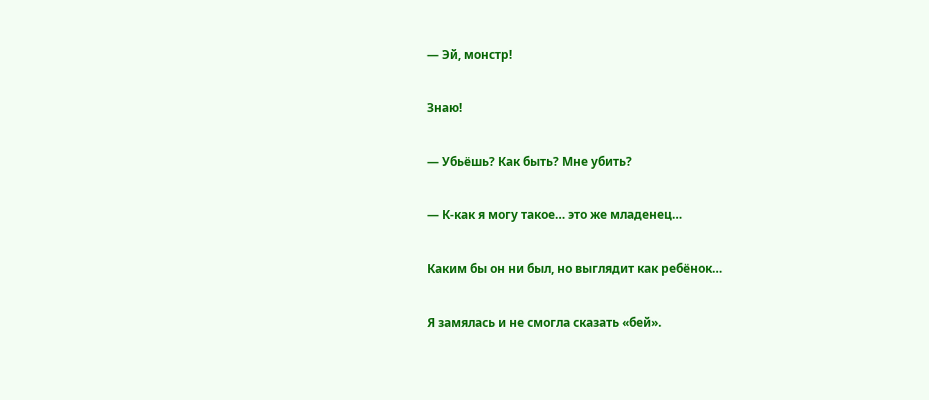— Эй, монстр!

Знаю!

— Убьёшь? Как быть? Мне убить?

— К-как я могу такое… это же младенец…

Каким бы он ни был, но выглядит как ребёнок…

Я замялась и не смогла сказать «бей».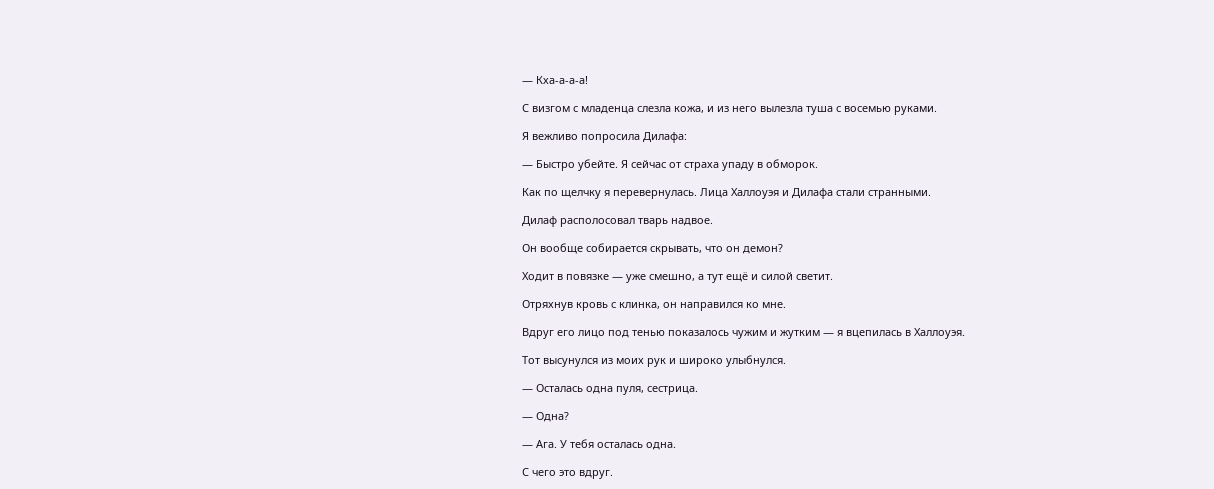— Кха-а-а-а!

С визгом с младенца слезла кожа, и из него вылезла туша с восемью руками.

Я вежливо попросила Дилафа:

— Быстро убейте. Я сейчас от страха упаду в обморок.

Как по щелчку я перевернулась. Лица Халлоуэя и Дилафа стали странными.

Дилаф располосовал тварь надвое.

Он вообще собирается скрывать, что он демон?

Ходит в повязке — уже смешно, а тут ещё и силой светит.

Отряхнув кровь с клинка, он направился ко мне.

Вдруг его лицо под тенью показалось чужим и жутким — я вцепилась в Халлоуэя.

Тот высунулся из моих рук и широко улыбнулся.

— Осталась одна пуля, сестрица.

— Одна?

— Ага. У тебя осталась одна.

С чего это вдруг.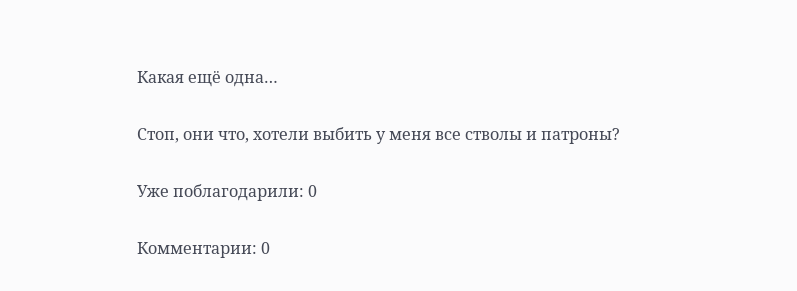Какая ещё одна…

Стоп, они что, хотели выбить у меня все стволы и патроны?

Уже поблагодарили: 0

Комментарии: 0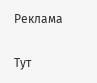Реклама

Тут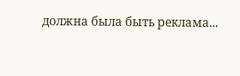должна была быть реклама...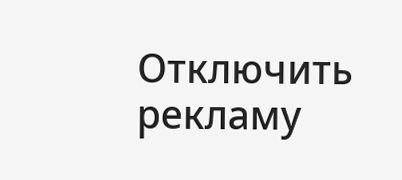Отключить рекламу